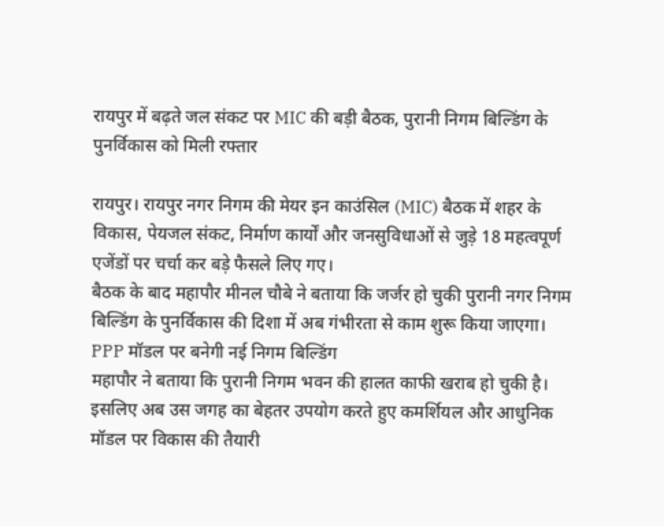रायपुर में बढ़ते जल संकट पर MIC की बड़ी बैठक, पुरानी निगम बिल्डिंग के पुनर्विकास को मिली रफ्तार

रायपुर। रायपुर नगर निगम की मेयर इन काउंसिल (MIC) बैठक में शहर के विकास, पेयजल संकट, निर्माण कार्यों और जनसुविधाओं से जुड़े 18 महत्वपूर्ण एजेंडों पर चर्चा कर बड़े फैसले लिए गए।
बैठक के बाद महापौर मीनल चौबे ने बताया कि जर्जर हो चुकी पुरानी नगर निगम बिल्डिंग के पुनर्विकास की दिशा में अब गंभीरता से काम शुरू किया जाएगा।
PPP मॉडल पर बनेगी नई निगम बिल्डिंग
महापौर ने बताया कि पुरानी निगम भवन की हालत काफी खराब हो चुकी है। इसलिए अब उस जगह का बेहतर उपयोग करते हुए कमर्शियल और आधुनिक मॉडल पर विकास की तैयारी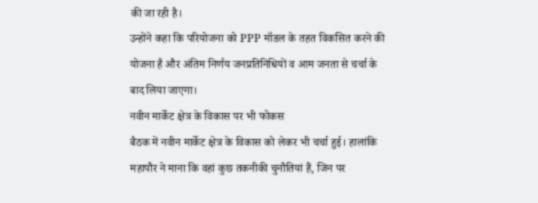की जा रही है।
उन्होंने कहा कि परियोजना को PPP मॉडल के तहत विकसित करने की योजना है और अंतिम निर्णय जनप्रतिनिधियों व आम जनता से चर्चा के बाद लिया जाएगा।
नवीन मार्केट क्षेत्र के विकास पर भी फोकस
बैठक में नवीन मार्केट क्षेत्र के विकास को लेकर भी चर्चा हुई। हालांकि महापौर ने माना कि वहां कुछ तकनीकी चुनौतियां हैं, जिन पर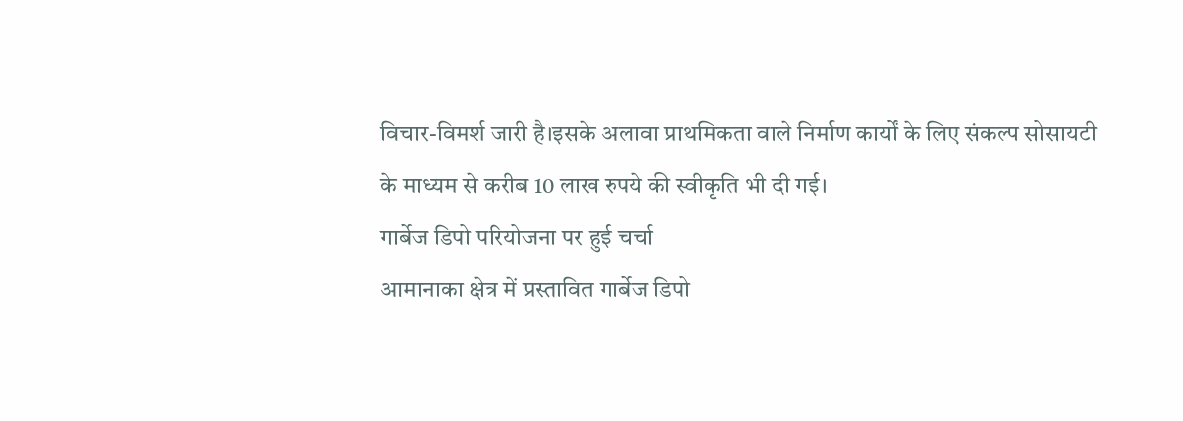विचार-विमर्श जारी है।इसके अलावा प्राथमिकता वाले निर्माण कार्यों के लिए संकल्प सोसायटी के माध्यम से करीब 10 लाख रुपये की स्वीकृति भी दी गई।
गार्बेज डिपो परियोजना पर हुई चर्चा
आमानाका क्षेत्र में प्रस्तावित गार्बेज डिपो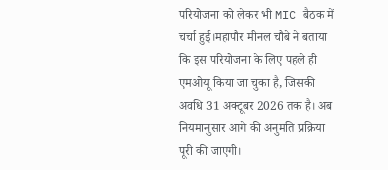परियोजना को लेकर भी MIC बैठक में चर्चा हुई।महापौर मीनल चौबे ने बताया कि इस परियोजना के लिए पहले ही एमओयू किया जा चुका है, जिसकी अवधि 31 अक्टूबर 2026 तक है। अब नियमानुसार आगे की अनुमति प्रक्रिया पूरी की जाएगी।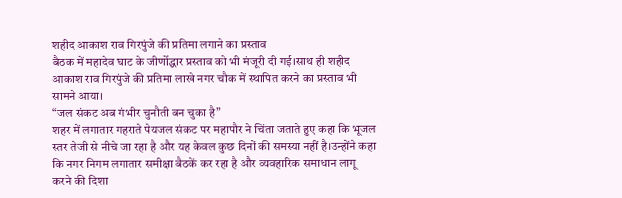शहीद आकाश राव गिरपुंजे की प्रतिमा लगाने का प्रस्ताव
बैठक में महादेव घाट के जीर्णोद्धार प्रस्ताव को भी मंजूरी दी गई।साथ ही शहीद आकाश राव गिरपुंजे की प्रतिमा लाखे नगर चौक में स्थापित करने का प्रस्ताव भी सामने आया।
“जल संकट अब गंभीर चुनौती बन चुका है”
शहर में लगातार गहराते पेयजल संकट पर महापौर ने चिंता जताते हुए कहा कि भूजल स्तर तेजी से नीचे जा रहा है और यह केवल कुछ दिनों की समस्या नहीं है।उन्होंने कहा कि नगर निगम लगातार समीक्षा बैठकें कर रहा है और व्यवहारिक समाधान लागू करने की दिशा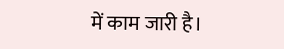में काम जारी है।